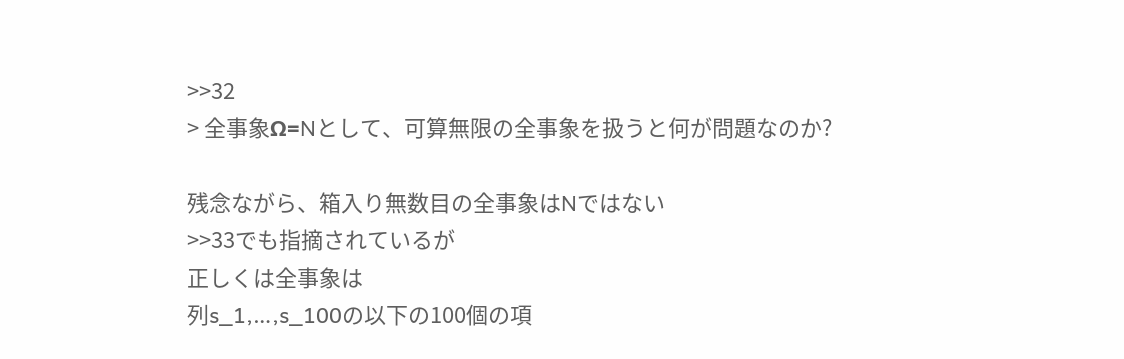>>32
> 全事象Ω=Nとして、可算無限の全事象を扱うと何が問題なのか?

残念ながら、箱入り無数目の全事象はNではない
>>33でも指摘されているが
正しくは全事象は
列s_1,…,s_100の以下の100個の項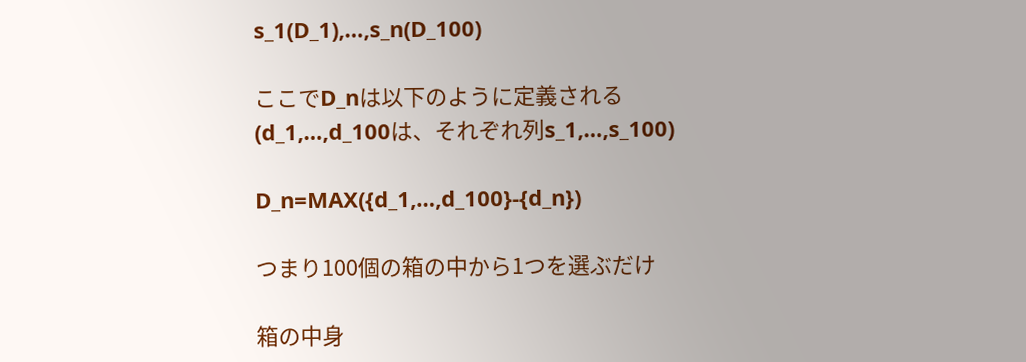s_1(D_1),…,s_n(D_100)

ここでD_nは以下のように定義される
(d_1,…,d_100は、それぞれ列s_1,…,s_100)

D_n=MAX({d_1,…,d_100}-{d_n})

つまり100個の箱の中から1つを選ぶだけ

箱の中身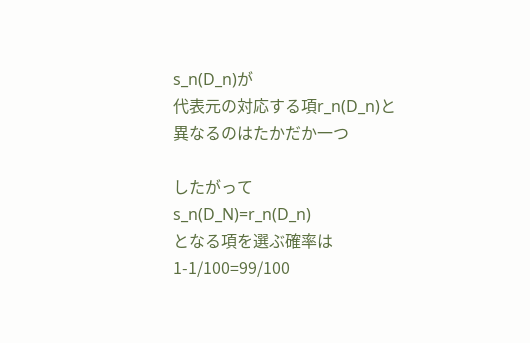s_n(D_n)が
代表元の対応する項r_n(D_n)と
異なるのはたかだか一つ

したがって
s_n(D_N)=r_n(D_n)
となる項を選ぶ確率は
1-1/100=99/100